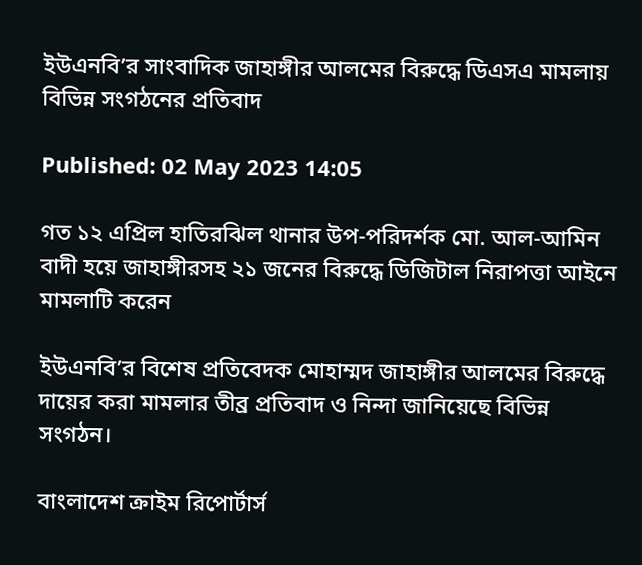ইউএনবি’র সাংবাদিক জাহাঙ্গীর আলমের বিরুদ্ধে ডিএসএ মামলায় বিভিন্ন সংগঠনের প্রতিবাদ

Published: 02 May 2023 14:05

গত ১২ এপ্রিল হাতিরঝিল থানার উপ-পরিদর্শক মো. আল-আমিন বাদী হয়ে জাহাঙ্গীরসহ ২১ জনের বিরুদ্ধে ডিজিটাল নিরাপত্তা আইনে মামলাটি করেন

ইউএনবি’র বিশেষ প্রতিবেদক মোহাম্মদ জাহাঙ্গীর আলমের বিরুদ্ধে দায়ের করা মামলার তীব্র প্রতিবাদ ও নিন্দা জানিয়েছে বিভিন্ন সংগঠন।

বাংলাদেশ ক্রাইম রিপোর্টার্স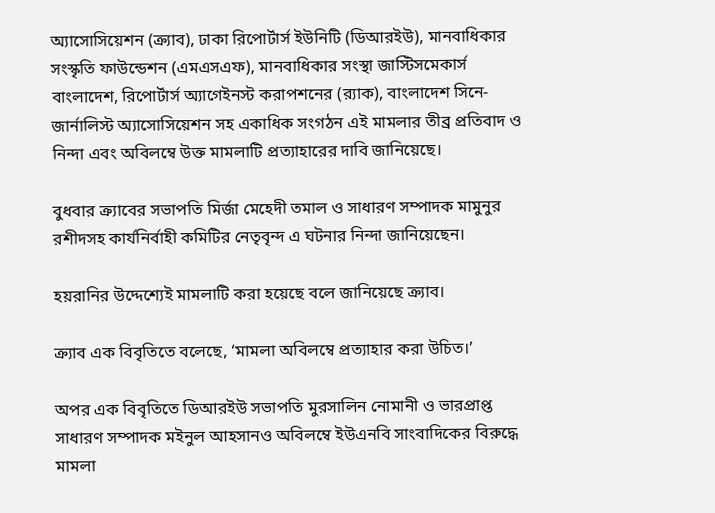অ্যাসোসিয়েশন (ক্র্যাব), ঢাকা রিপোর্টার্স ইউনিটি (ডিআরইউ), মানবাধিকার সংস্কৃতি ফাউন্ডেশন (এমএসএফ), মানবাধিকার সংস্থা জাস্টিসমেকার্স বাংলাদেশ, রিপোর্টার্স অ্যাগেইনস্ট করাপশনের (র‌্যাক), বাংলাদেশ সিনে-জার্নালিস্ট অ্যাসোসিয়েশন সহ একাধিক সংগঠন এই মামলার তীব্র প্রতিবাদ ও নিন্দা এবং অবিলম্বে উক্ত মামলাটি প্রত্যাহারের দাবি জানিয়েছে।

বুধবার ক্র্যাবের সভাপতি মির্জা মেহেদী তমাল ও সাধারণ সম্পাদক মামুনুর রশীদসহ কার্যনির্বাহী কমিটির নেতৃবৃন্দ এ ঘটনার নিন্দা জানিয়েছেন।

হয়রানির উদ্দেশ্যেই মামলাটি করা হয়েছে বলে জানিয়েছে ক্র্যাব।

ক্র্যাব এক বিবৃতিতে বলেছে, ‘মামলা অবিলম্বে প্রত্যাহার করা উচিত।’

অপর এক বিবৃতিতে ডিআরইউ সভাপতি মুরসালিন নোমানী ও ভারপ্রাপ্ত সাধারণ সম্পাদক মইনুল আহসানও অবিলম্বে ইউএনবি সাংবাদিকের বিরুদ্ধে মামলা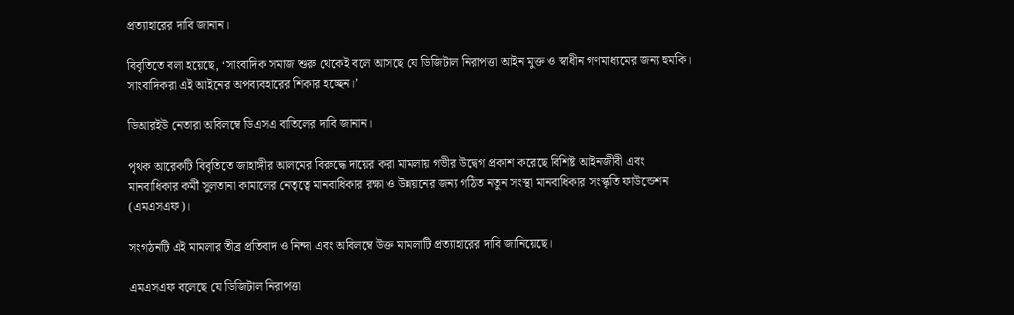প্রত্যাহারের দাবি জানান।

বিবৃতিতে বলা হয়েছে, ‘সাংবাদিক সমাজ শুরু থেকেই বলে আসছে যে ডিজিটাল নিরাপত্তা আইন মুক্ত ও স্বাধীন গণমাধ্যমের জন্য হুমকি। সাংবাদিকরা এই আইনের অপব্যবহারের শিকার হচ্ছেন।’

ডিআরইউ নেতারা অবিলম্বে ডিএসএ বাতিলের দাবি জানান।

পৃথক আরেকটি বিবৃতিতে জাহাঙ্গীর আলমের বিরুদ্ধে দায়ের করা মামলায় গভীর উদ্বেগ প্রকাশ করেছে বিশিষ্ট আইনজীবী এবং মানবাধিকার কর্মী সুলতানা কামালের নেতৃত্বে মানবাধিকার রক্ষা ও উন্নয়নের জন্য গঠিত নতুন সংস্থা মানবাধিকার সংস্কৃতি ফাউন্ডেশন (এমএসএফ)।

সংগঠনটি এই মামলার তীব্র প্রতিবাদ ও নিন্দা এবং অবিলম্বে উক্ত মামলাটি প্রত্যাহারের দাবি জানিয়েছে।

এমএসএফ বলেছে যে ডিজিটাল নিরাপত্তা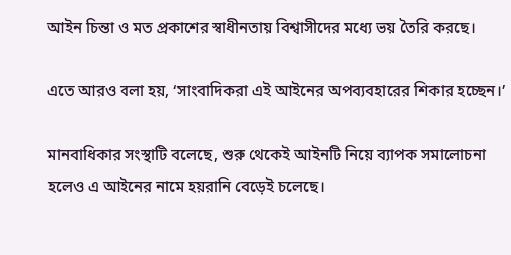আইন চিন্তা ও মত প্রকাশের স্বাধীনতায় বিশ্বাসীদের মধ্যে ভয় তৈরি করছে।

এতে আরও বলা হয়, ‘সাংবাদিকরা এই আইনের অপব্যবহারের শিকার হচ্ছেন।’

মানবাধিকার সংস্থাটি বলেছে, শুরু থেকেই আইনটি নিয়ে ব্যাপক সমালোচনা হলেও এ আইনের নামে হয়রানি বেড়েই চলেছে।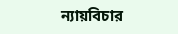ন্যায়বিচার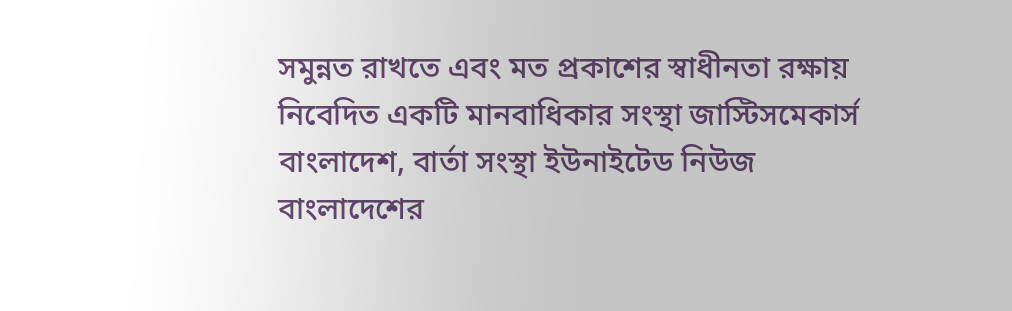সমুন্নত রাখতে এবং মত প্রকাশের স্বাধীনতা রক্ষায় নিবেদিত একটি মানবাধিকার সংস্থা জাস্টিসমেকার্স বাংলাদেশ, বার্তা সংস্থা ইউনাইটেড নিউজ বাংলাদেশের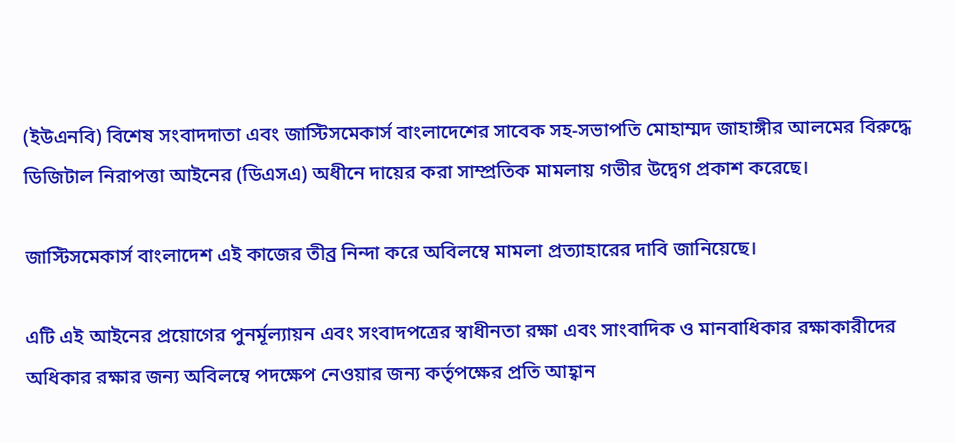(ইউএনবি) বিশেষ সংবাদদাতা এবং জাস্টিসমেকার্স বাংলাদেশের সাবেক সহ-সভাপতি মোহাম্মদ জাহাঙ্গীর আলমের বিরুদ্ধে ডিজিটাল নিরাপত্তা আইনের (ডিএসএ) অধীনে দায়ের করা সাম্প্রতিক মামলায় গভীর উদ্বেগ প্রকাশ করেছে।

জাস্টিসমেকার্স বাংলাদেশ এই কাজের তীব্র নিন্দা করে অবিলম্বে মামলা প্রত্যাহারের দাবি জানিয়েছে।

এটি এই আইনের প্রয়োগের পুনর্মূল্যায়ন এবং সংবাদপত্রের স্বাধীনতা রক্ষা এবং সাংবাদিক ও মানবাধিকার রক্ষাকারীদের অধিকার রক্ষার জন্য অবিলম্বে পদক্ষেপ নেওয়ার জন্য কর্তৃপক্ষের প্রতি আহ্বান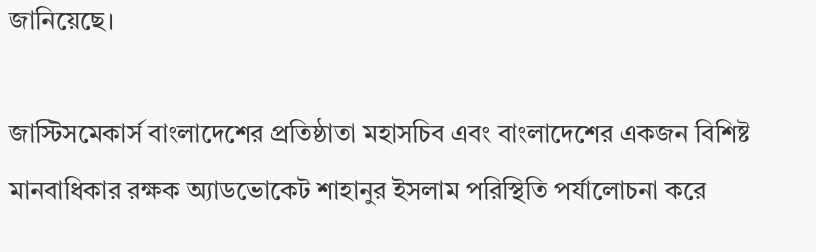জানিয়েছে।

জাস্টিসমেকার্স বাংলাদেশের প্রতিষ্ঠাতা মহাসচিব এবং বাংলাদেশের একজন বিশিষ্ট মানবাধিকার রক্ষক অ্যাডভোকেট শাহানুর ইসলাম পরিস্থিতি পর্যালোচনা করে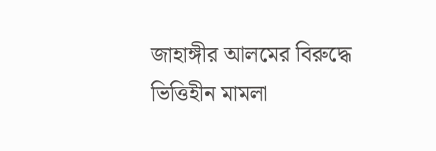জাহাঙ্গীর আলমের বিরুদ্ধে ভিত্তিহীন মামলা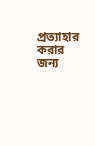প্রত্যাহার করার জন্য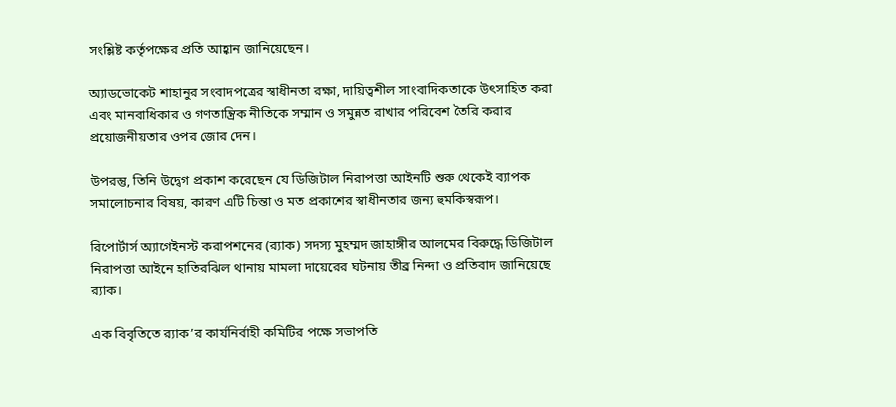সংশ্লিষ্ট কর্তৃপক্ষের প্রতি আহ্বান জানিয়েছেন।

অ্যাডভোকেট শাহানুর সংবাদপত্রের স্বাধীনতা রক্ষা, দায়িত্বশীল সাংবাদিকতাকে উৎসাহিত করা এবং মানবাধিকার ও গণতান্ত্রিক নীতিকে সম্মান ও সমুন্নত রাখার পরিবেশ তৈরি করার প্রয়োজনীয়তার ওপর জোর দেন।

উপরন্তু, তিনি উদ্বেগ প্রকাশ করেছেন যে ডিজিটাল নিরাপত্তা আইনটি শুরু থেকেই ব্যাপক সমালোচনার বিষয়, কারণ এটি চিন্তা ও মত প্রকাশের স্বাধীনতার জন্য হুমকিস্বরূপ।

রিপোর্টার্স অ্যাগেইনস্ট করাপশনের (র‌্যাক) সদস্য মুহম্মদ জাহাঙ্গীর আলমের বিরুদ্ধে ডিজিটাল নিরাপত্তা আইনে হাতিরঝিল থানায় মামলা দায়েরের ঘটনায় তীব্র নিন্দা ও প্রতিবাদ জানিয়েছে র‌্যাক।

এক বিবৃতিতে র‌্যাক’র কার্যনির্বাহী কমিটির পক্ষে সভাপতি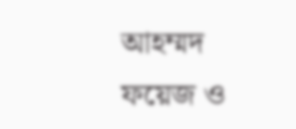আহম্মদ ফয়েজ ও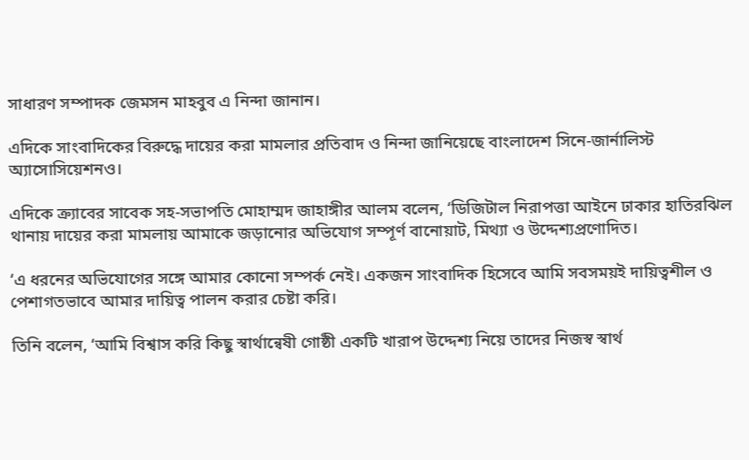সাধারণ সম্পাদক জেমসন মাহবুব এ নিন্দা জানান।

এদিকে সাংবাদিকের বিরুদ্ধে দায়ের করা মামলার প্রতিবাদ ও নিন্দা জানিয়েছে বাংলাদেশ সিনে-জার্নালিস্ট অ্যাসোসিয়েশনও।

এদিকে ক্র্যাবের সাবেক সহ-সভাপতি মোহাম্মদ জাহাঙ্গীর আলম বলেন, ‘ডিজিটাল নিরাপত্তা আইনে ঢাকার হাতিরঝিল থানায় দায়ের করা মামলায় আমাকে জড়ানোর অভিযোগ সম্পূর্ণ বানোয়াট, মিথ্যা ও উদ্দেশ্যপ্রণোদিত।

‘এ ধরনের অভিযোগের সঙ্গে আমার কোনো সম্পর্ক নেই। একজন সাংবাদিক হিসেবে আমি সবসময়ই দায়িত্বশীল ও পেশাগতভাবে আমার দায়িত্ব পালন করার চেষ্টা করি।

তিনি বলেন, ‘আমি বিশ্বাস করি কিছু স্বার্থান্বেষী গোষ্ঠী একটি খারাপ উদ্দেশ্য নিয়ে তাদের নিজস্ব স্বার্থ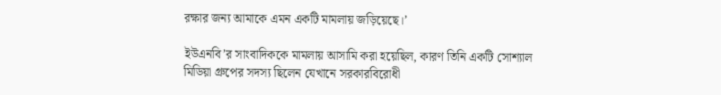রক্ষার জন্য আমাকে এমন একটি মামলায় জড়িয়েছে।’

ইউএনবি’র সাংবাদিককে মামলায় আসামি করা হয়েছিল, কারণ তিনি একটি সোশ্যাল মিডিয়া গ্রুপের সদস্য ছিলেন যেখানে সরকারবিরোধী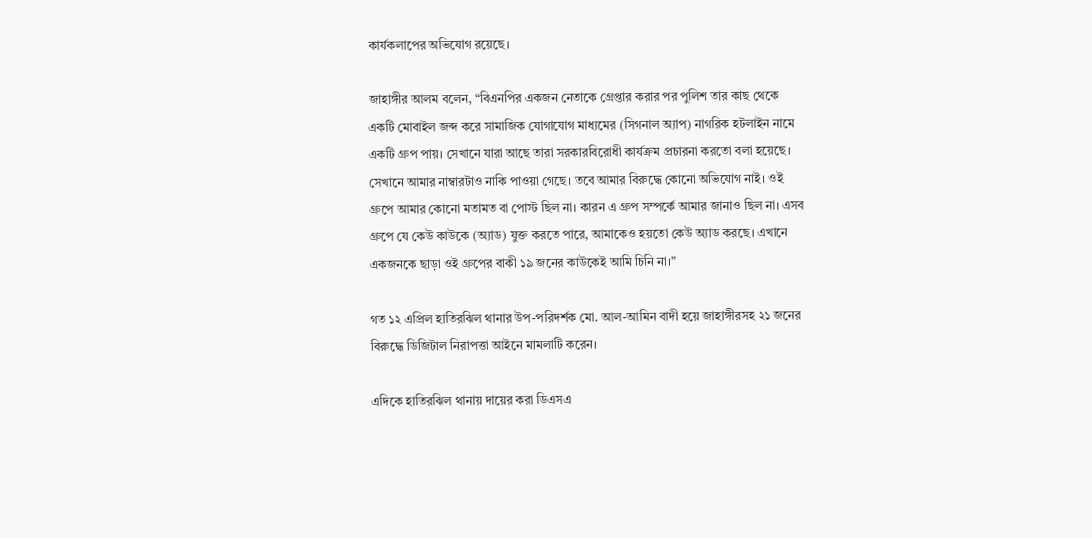কার্যকলাপের অভিযোগ রয়েছে।

জাহাঙ্গীর আলম বলেন, “বিএনপির একজন নেতাকে গ্রেপ্তার করার পর পুলিশ তার কাছ থেকে একটি মোবাইল জব্দ করে সামাজিক যোগাযোগ মাধ্যমের (সিগনাল অ্যাপ) নাগরিক হটলাইন নামে একটি গ্রুপ পায়। সেখানে যারা আছে তারা সরকারবিরোধী কার্যক্রম প্রচারনা করতো বলা হয়েছে। সেখানে আমার নাম্বারটাও নাকি পাওয়া গেছে। তবে আমার বিরুদ্ধে কোনো অভিযোগ নাই। ওই গ্রুপে আমার কোনো মতামত বা পোস্ট ছিল না। কারন এ গ্রুপ সম্পর্কে আমার জানাও ছিল না। এসব গ্রুপে যে কেউ কাউকে (অ্যাড) যুক্ত করতে পারে, আমাকেও হয়তো কেউ অ্যাড করছে। এখানে একজনকে ছাড়া ওই গ্রুপের বাকী ১৯ জনের কাউকেই আমি চিনি না।”

গত ১২ এপ্রিল হাতিরঝিল থানার উপ-পরিদর্শক মো. আল-আমিন বাদী হয়ে জাহাঙ্গীরসহ ২১ জনের বিরুদ্ধে ডিজিটাল নিরাপত্তা আইনে মামলাটি করেন।

এদিকে হাতিরঝিল থানায় দায়ের করা ডিএসএ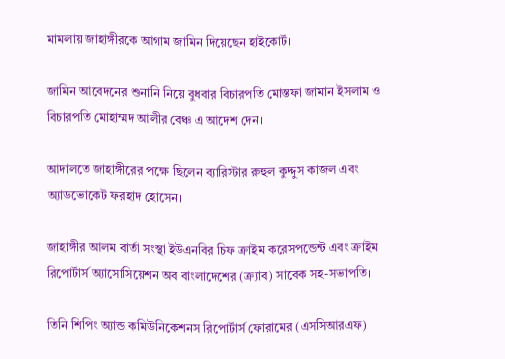মামলায় জাহাঙ্গীরকে আগাম জামিন দিয়েছেন হাইকোর্ট।

জামিন আবেদনের শুনানি নিয়ে বুধবার বিচারপতি মোস্তফা জামান ইসলাম ও বিচারপতি মোহাম্মদ আলীর বেঞ্চ এ আদেশ দেন।

আদালতে জাহাঙ্গীরের পক্ষে ছিলেন ব্যারিস্টার রুহুল কুদ্দুস কাজল এবং অ্যাডভোকেট ফরহাদ হোসেন।

জাহাঙ্গীর আলম বার্তা সংস্থা ইউএনবির চিফ ক্রাইম করেসপন্ডেন্ট এবং ক্রাইম রিপোর্টার্স অ্যাসোসিয়েশন অব বাংলাদেশের (ক্র্যাব) সাবেক সহ-সভাপতি।

তিনি শিপিং অ্যান্ড কমিউনিকেশনস রিপোর্টার্স ফোরামের (এসসিআরএফ)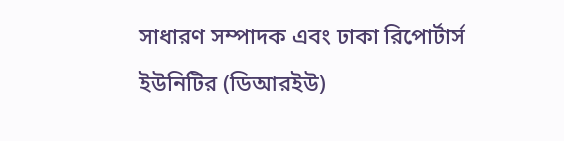সাধারণ সম্পাদক এবং ঢাকা রিপোর্টার্স ইউনিটির (ডিআরইউ)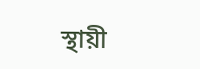স্থায়ী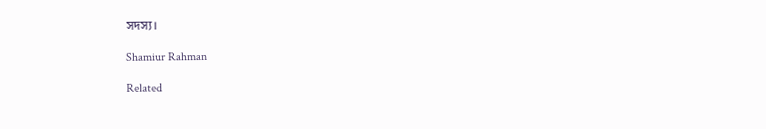সদস্য।

Shamiur Rahman

Related